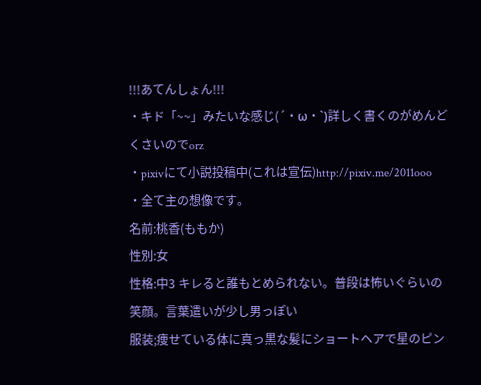!!!あてんしょん!!!
・キド「~~」みたいな感じ(´・ω・`)詳しく書くのがめんどくさいのでorz
・pixivにて小説投稿中(これは宣伝)http://pixiv.me/2011ooo
・全て主の想像です。
名前:桃香(ももか)
性別:女
性格:中3 キレると誰もとめられない。普段は怖いぐらいの笑顔。言葉遣いが少し男っぽい
服装;痩せている体に真っ黒な髪にショートヘアで星のピン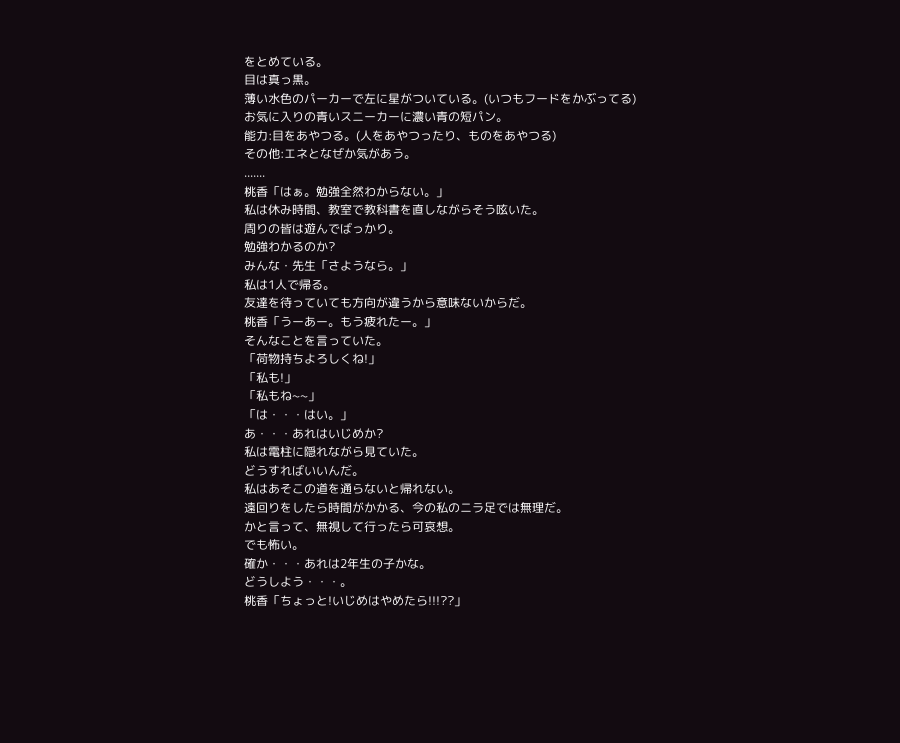をとめている。
目は真っ黒。
薄い水色のパーカーで左に星がついている。(いつもフードをかぶってる)
お気に入りの青いスニーカーに濃い青の短パン。
能力:目をあやつる。(人をあやつったり、ものをあやつる)
その他:エネとなぜか気があう。
.......
桃香「はぁ。勉強全然わからない。」
私は休み時間、教室で教科書を直しながらそう呟いた。
周りの皆は遊んでばっかり。
勉強わかるのか?
みんな・先生「さようなら。」
私は1人で帰る。
友達を待っていても方向が違うから意味ないからだ。
桃香「うーあー。もう疲れたー。」
そんなことを言っていた。
「荷物持ちよろしくね!」
「私も!」
「私もね~~」
「は・・・はい。」
あ・・・あれはいじめか?
私は電柱に隠れながら見ていた。
どうすればいいんだ。
私はあそこの道を通らないと帰れない。
遠回りをしたら時間がかかる、今の私のニラ足では無理だ。
かと言って、無視して行ったら可哀想。
でも怖い。
確か・・・あれは2年生の子かな。
どうしよう・・・。
桃香「ちょっと!いじめはやめたら!!!??」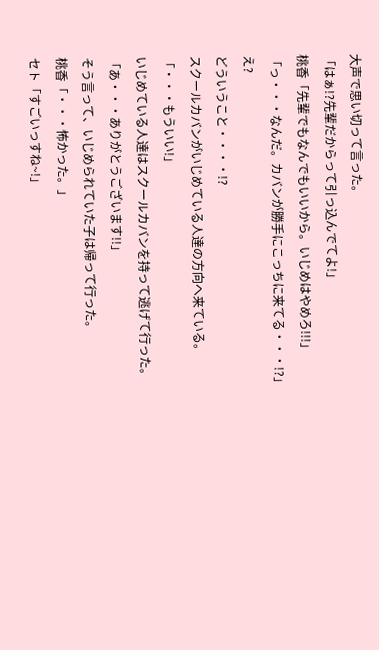大声で思い切って言った。
「はぁ!?先輩だからって引っ込んでてよ!」
桃香「先輩でもなんでもいいから。いじめはやめろ!!!」
「っ・・・なんだ。カバンが勝手にこっちに来てる・・・!?」
え?
どういうこと・・・・!?
スクールカバンがいじめている人達の方向へ来ている。
「・・・もういい!」
いじめている人達はスクールカバンを持って逃げて行った。
「あ・・・ありがとうございます!!」
そう言って、いじめられていた子は帰って行った。
桃香「・・・怖かった。」
セト「すごいっすね~!」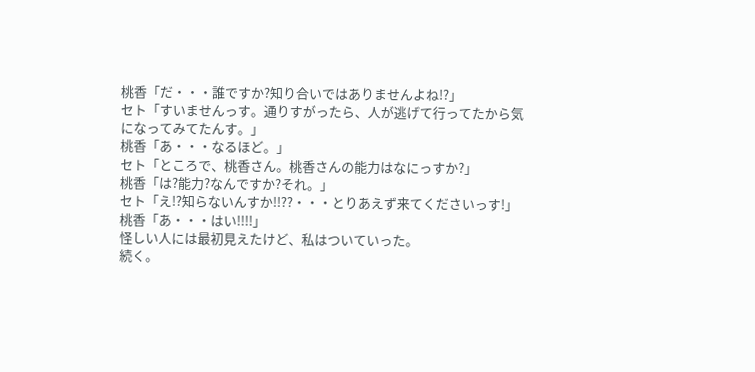桃香「だ・・・誰ですか?知り合いではありませんよね!?」
セト「すいませんっす。通りすがったら、人が逃げて行ってたから気になってみてたんす。」
桃香「あ・・・なるほど。」
セト「ところで、桃香さん。桃香さんの能力はなにっすか?」
桃香「は?能力?なんですか?それ。」
セト「え!?知らないんすか!!??・・・とりあえず来てくださいっす!」
桃香「あ・・・はい!!!!」
怪しい人には最初見えたけど、私はついていった。
続く。